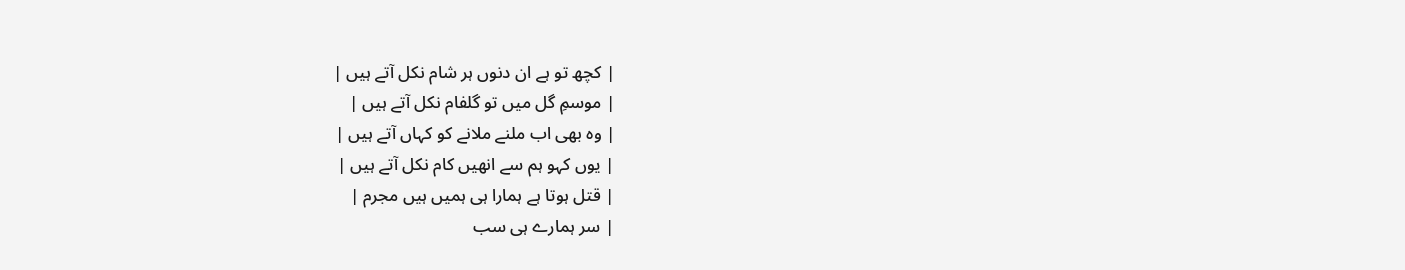| کچھ تو ہے ان دنوں ہر شام نکل آتے ہیں |
| موسمِ گل میں تو گلفام نکل آتے ہیں |
| وہ بھی اب ملنے ملانے کو کہاں آتے ہیں |
| یوں کہو ہم سے انھیں کام نکل آتے ہیں |
| قتل ہوتا ہے ہمارا ہی ہمیں ہیں مجرم |
| سر ہمارے ہی سب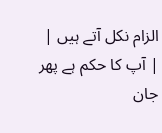الزام نکل آتے ہیں |
| آپ کا حکم ہے پھر جان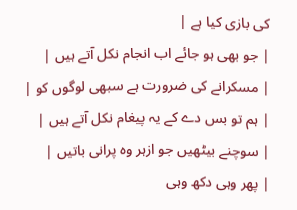کی بازی کیا ہے |
| جو بھی ہو جائے اب انجام نکل آتے ہیں |
| مسکرانے کی ضرورت ہے سبھی لوگوں کو |
| ہم تو بس دے کے یہ پیغام نکل آتے ہیں |
| سوچنے بیٹھیں جو ازہر وہ پرانی باتیں |
| پھر وہی دکھ وہی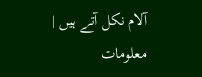آلام نکل آتے ہیں |
معلومات